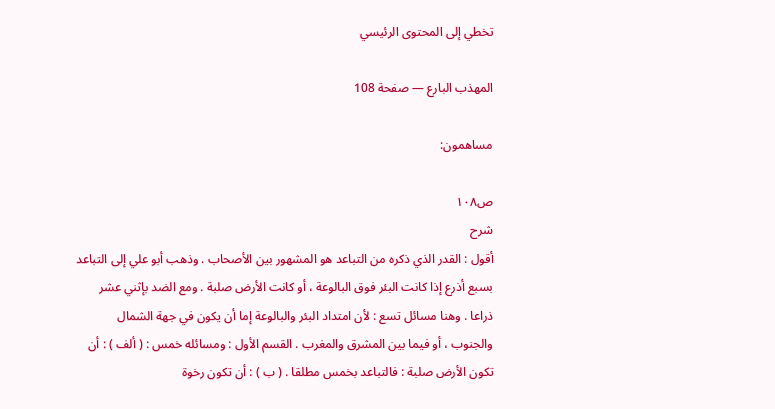تخطي إلى المحتوى الرئيسي

المهذب البارع — صفحة 108

مساهمون:

ص١٠٨
شرح
أقول : القدر الذي ذكره من التباعد هو المشهور بين الأصحاب . وذهب أبو علي إلى التباعد بسبع أذرع إذا كانت البئر فوق البالوعة ، أو كانت الأرض صلبة . ومع الضد بإثني عشر ذراعا . وهنا مسائل تسع : لأن امتداد البئر والبالوعة إما أن يكون في جهة الشمال والجنوب ، أو فيما بين المشرق والمغرب . القسم الأول : ومسائله خمس : ( ألف ) : أن تكون الأرض صلبة : فالتباعد بخمس مطلقا . ( ب ) : أن تكون رخوة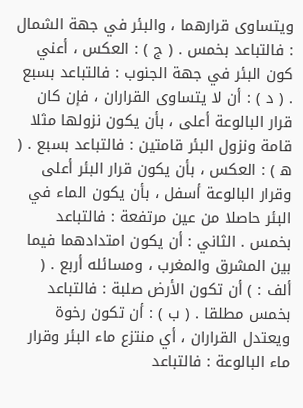ويتساوى قرارهما ، والبئر في جهة الشمال : فالتباعد بخمس . ( ج ) : العكس ، أعني كون البئر في جهة الجنوب : فالتباعد بسبع . ( د ) : أن لا يتساوى القراران ، فإن كان قرار البالوعة أعلى ، بأن يكون نزولها مثلا قامة ونزول البئر قامتين : فالتباعد بسبع . ( ه‍ ) : العكس ، بأن يكون قرار البئر أعلى وقرار البالوعة أسفل ، بأن يكون الماء في البئر حاصلا من عين مرتفعة : فالتباعد بخمس . الثاني : أن يكون امتدادهما فيما بين المشرق والمغرب ، ومسائله أربع . ( ألف : ) أن تكون الأرض صلبة : فالتباعد بخمس مطلقا . ( ب ) : أن تكون رخوة ويعتدل القراران ، أي منتزع ماء البئر وقرار ماء البالوعة : فالتباعد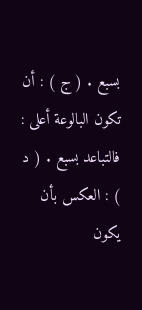بسبع . ( ج ) : أن تكون البالوعة أعلى : فالتباعد بسبع . ( د ) : العكس بأن يكون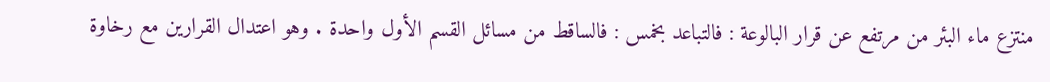منتزع ماء البئر من مرتفع عن قرار البالوعة : فالتباعد بخمس : فالساقط من مسائل القسم الأول واحدة . وهو اعتدال القرارين مع رخاوة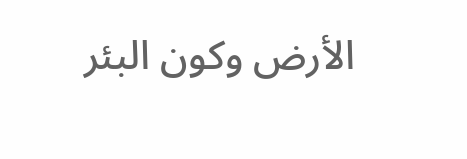الأرض وكون البئر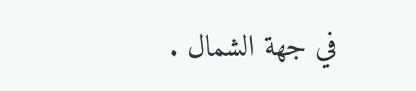في جهة الشمال .